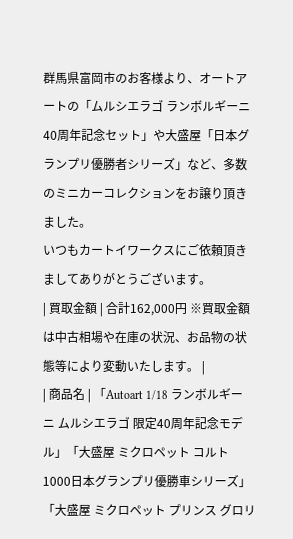群馬県富岡市のお客様より、オートアートの「ムルシエラゴ ランボルギーニ40周年記念セット」や大盛屋「日本グランプリ優勝者シリーズ」など、多数のミニカーコレクションをお譲り頂きました。
いつもカートイワークスにご依頼頂きましてありがとうございます。
| 買取金額 | 合計162,000円 ※買取金額は中古相場や在庫の状況、お品物の状態等により変動いたします。 |
| 商品名 | 「Autoart 1/18 ランボルギーニ ムルシエラゴ 限定40周年記念モデル」「大盛屋 ミクロペット コルト1000日本グランプリ優勝車シリーズ」「大盛屋 ミクロペット プリンス グロリ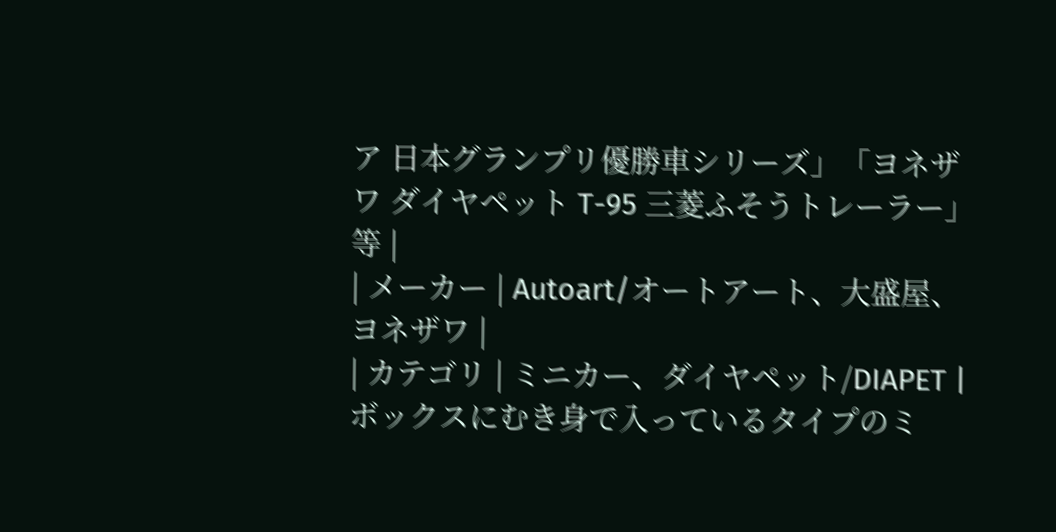ア 日本グランプリ優勝車シリーズ」「ヨネザワ ダイヤペット T-95 三菱ふそうトレーラー」等 |
| メーカー | Autoart/オートアート、大盛屋、ヨネザワ |
| カテゴリ | ミニカー、ダイヤペット/DIAPET |
ボックスにむき身で入っているタイプのミ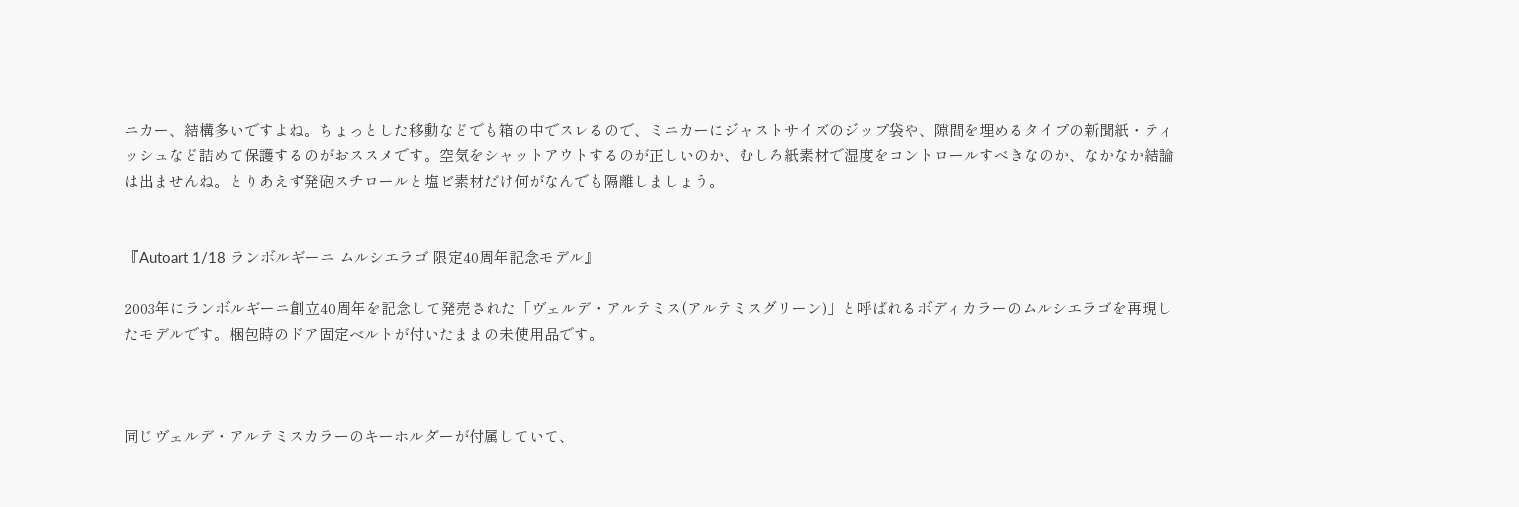ニカー、結構多いですよね。ちょっとした移動などでも箱の中でスレるので、ミニカーにジャストサイズのジップ袋や、隙間を埋めるタイプの新聞紙・ティッシュなど詰めて保護するのがおススメです。空気をシャットアウトするのが正しいのか、むしろ紙素材で湿度をコントロールすべきなのか、なかなか結論は出ませんね。とりあえず発砲スチロールと塩ビ素材だけ何がなんでも隔離しましょう。


『Autoart 1/18 ランボルギーニ ムルシエラゴ 限定40周年記念モデル』

2003年にランボルギーニ創立40周年を記念して発売された「ヴェルデ・アルテミス(アルテミスグリーン)」と呼ばれるボディカラーのムルシエラゴを再現したモデルです。梱包時のドア固定ベルトが付いたままの未使用品です。



同じヴェルデ・アルテミスカラーのキーホルダーが付属していて、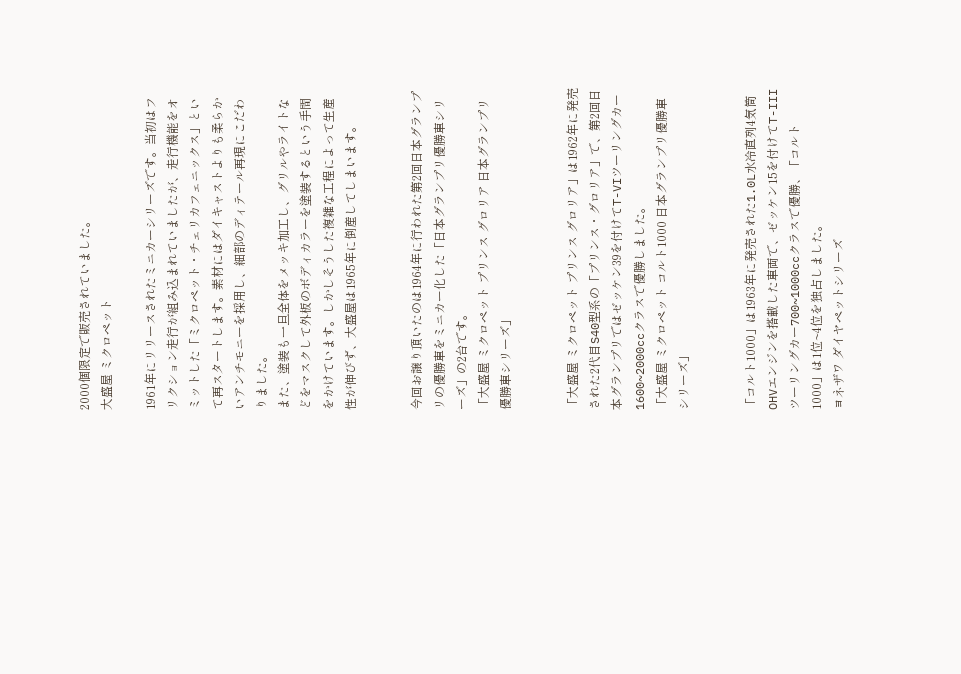2000個限定で販売されていました。
大盛屋 ミクロペット

1961年にリリースされたミニカーシリーズです。当初はフリクション走行が組み込まれていましたが、走行機能をオミットした「ミクロペット・チェリカフェニックス」といて再スタートします。素材にはダイキャストよりも柔らかいアンチモニーを採用し、細部のディテール再現にこだわりました。
また、塗装も一旦全体をメッキ加工し、グリルやライトなどをマスクして外板のボディカラーを塗装するという手間をかけています。しかしそうした複雑な工程によって生産性が伸びず、大盛屋は1965年に倒産してしまいます。


今回お譲り頂いたのは1964年に行われた第2回日本グランプリの優勝車をミニカー化した「日本グランプリ優勝車シリーズ」の2台です。
「大盛屋 ミクロペット プリンス グロリア 日本グランプリ優勝車シリーズ」


「大盛屋 ミクロペット プリンス グロリア」は1962年に発売された2代目S40型系の「プリンス・グロリア」で、第2回日本グランプリではゼッケン39を付けてT-VIツーリングカー1600~2000ccクラスで優勝しました。
「大盛屋 ミクロペット コルト1000 日本グランプリ優勝車シリーズ」


「コルト1000」は1963年に発売された1.0L水冷直列4気筒OHVエンジンを搭載した車両で、ゼッケン15を付けてT-IIIツーリングカー700~1000ccクラスで優勝、「コルト1000」は1位~4位を独占しました。
ヨネザワ ダイヤペットシリーズ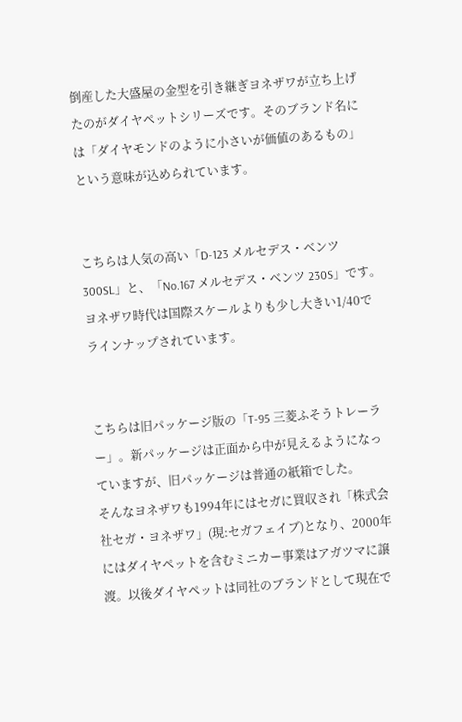倒産した大盛屋の金型を引き継ぎヨネザワが立ち上げたのがダイヤペットシリーズです。そのブランド名には「ダイヤモンドのように小さいが価値のあるもの」という意味が込められています。


こちらは人気の高い「D-123 メルセデス・ベンツ 300SL」と、「No.167 メルセデス・ベンツ 230S」です。ヨネザワ時代は国際スケールよりも少し大きい1/40でラインナップされています。


こちらは旧パッケージ版の「T-95 三菱ふそうトレーラー」。新パッケージは正面から中が見えるようになっていますが、旧パッケージは普通の紙箱でした。
そんなヨネザワも1994年にはセガに買収され「株式会社セガ・ヨネザワ」(現:セガフェイブ)となり、2000年にはダイヤペットを含むミニカー事業はアガツマに譲渡。以後ダイヤペットは同社のブランドとして現在で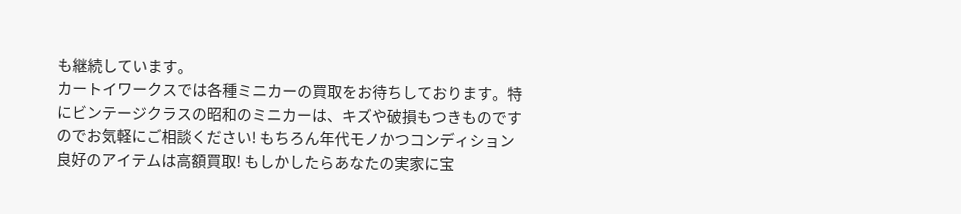も継続しています。
カートイワークスでは各種ミニカーの買取をお待ちしております。特にビンテージクラスの昭和のミニカーは、キズや破損もつきものですのでお気軽にご相談ください! もちろん年代モノかつコンディション良好のアイテムは高額買取! もしかしたらあなたの実家に宝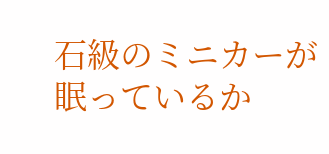石級のミニカーが眠っているか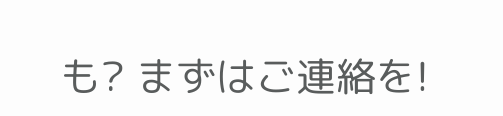も? まずはご連絡を!